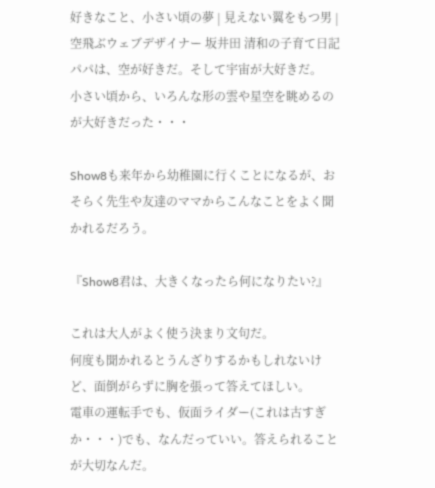好きなこと、小さい頃の夢 | 見えない翼をもつ男 | 空飛ぶウェブデザイナー 坂井田 清和の子育て日記
パパは、空が好きだ。そして宇宙が大好きだ。
小さい頃から、いろんな形の雲や星空を眺めるのが大好きだった・・・

Show8も来年から幼稚園に行くことになるが、おそらく先生や友達のママからこんなことをよく聞かれるだろう。

『Show8君は、大きくなったら何になりたい?』

これは大人がよく使う決まり文句だ。
何度も聞かれるとうんざりするかもしれないけど、面倒がらずに胸を張って答えてほしい。
電車の運転手でも、仮面ライダー(これは古すぎか・・・)でも、なんだっていい。答えられることが大切なんだ。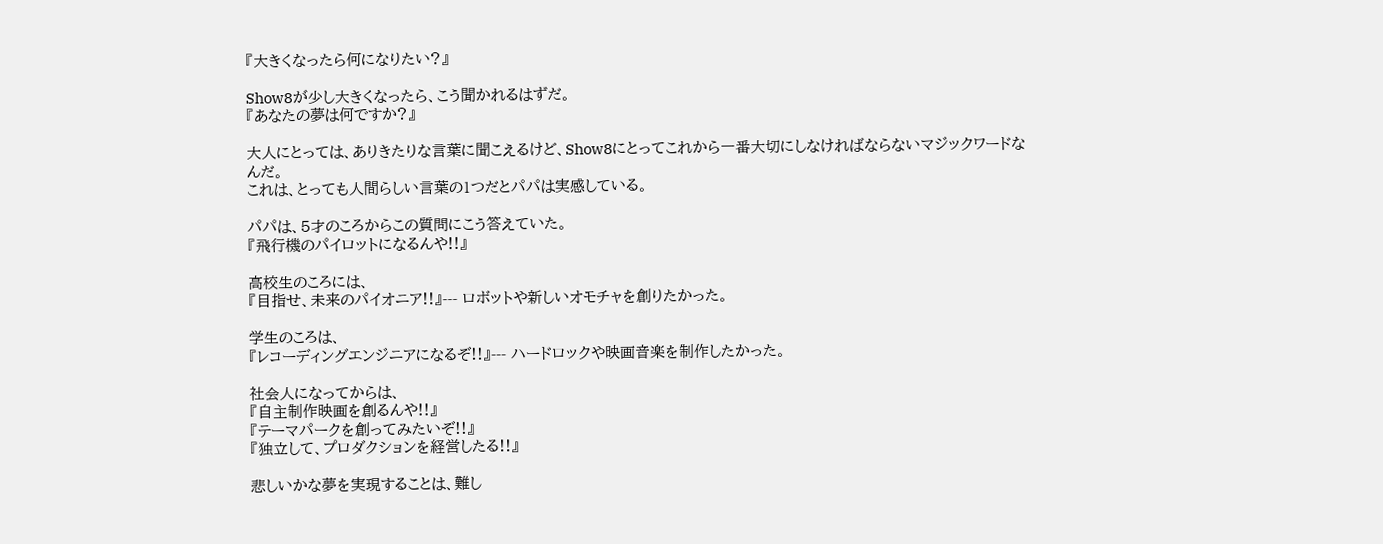『大きくなったら何になりたい?』

Show8が少し大きくなったら、こう聞かれるはずだ。
『あなたの夢は何ですか?』

大人にとっては、ありきたりな言葉に聞こえるけど、Show8にとってこれから一番大切にしなければならないマジックワードなんだ。
これは、とっても人間らしい言葉の1つだとパパは実感している。

パパは、5才のころからこの質問にこう答えていた。
『飛行機のパイロットになるんや!!』

高校生のころには、
『目指せ、未来のパイオニア!!』--- ロボットや新しいオモチャを創りたかった。

学生のころは、
『レコーディングエンジニアになるぞ!!』--- ハードロックや映画音楽を制作したかった。

社会人になってからは、
『自主制作映画を創るんや!!』
『テーマパークを創ってみたいぞ!!』
『独立して、プロダクションを経営したる!!』

悲しいかな夢を実現することは、難し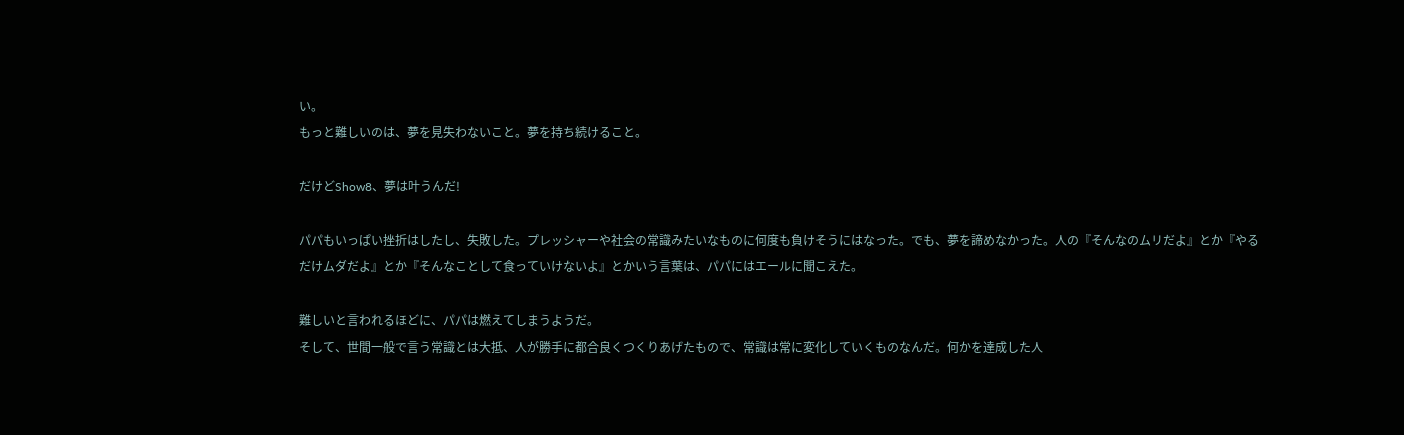い。
もっと難しいのは、夢を見失わないこと。夢を持ち続けること。

だけどShow8、夢は叶うんだ!

パパもいっぱい挫折はしたし、失敗した。プレッシャーや社会の常識みたいなものに何度も負けそうにはなった。でも、夢を諦めなかった。人の『そんなのムリだよ』とか『やるだけムダだよ』とか『そんなことして食っていけないよ』とかいう言葉は、パパにはエールに聞こえた。

難しいと言われるほどに、パパは燃えてしまうようだ。
そして、世間一般で言う常識とは大抵、人が勝手に都合良くつくりあげたもので、常識は常に変化していくものなんだ。何かを達成した人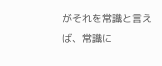がそれを常識と言えば、常識に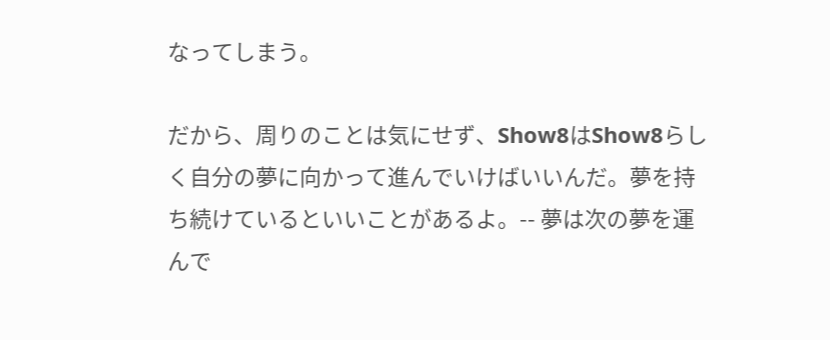なってしまう。

だから、周りのことは気にせず、Show8はShow8らしく自分の夢に向かって進んでいけばいいんだ。夢を持ち続けているといいことがあるよ。-- 夢は次の夢を運んで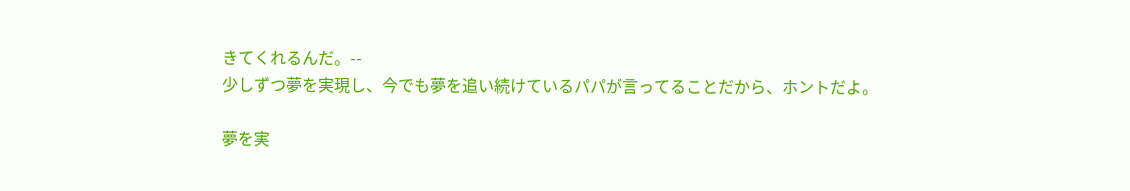きてくれるんだ。--
少しずつ夢を実現し、今でも夢を追い続けているパパが言ってることだから、ホントだよ。

夢を実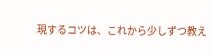現するコツは、これから少しずつ教え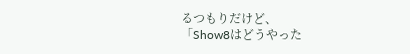るつもりだけど、
「Show8はどうやった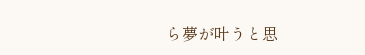ら夢が叶うと思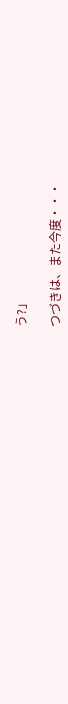う?」

つづきは、また今度・・・